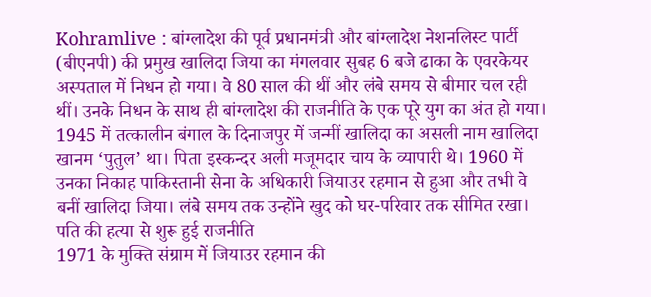Kohramlive : बांग्लादेश की पूर्व प्रधानमंत्री और बांग्लादेश नेशनलिस्ट पार्टी (बीएनपी) की प्रमुख खालिदा जिया का मंगलवार सुबह 6 बजे ढाका के एवरकेयर अस्पताल में निधन हो गया। वे 80 साल की थीं और लंबे समय से बीमार चल रही थीं। उनके निधन के साथ ही बांग्लादेश की राजनीति के एक पूरे युग का अंत हो गया। 1945 में तत्कालीन बंगाल के दिनाजपुर में जन्मीं खालिदा का असली नाम खालिदा खानम ‘पुतुल’ था। पिता इस्कन्दर अली मजूमदार चाय के व्यापारी थे। 1960 में उनका निकाह पाकिस्तानी सेना के अधिकारी जियाउर रहमान से हुआ और तभी वे बनीं खालिदा जिया। लंबे समय तक उन्होंने खुद को घर-परिवार तक सीमित रखा।
पति की हत्या से शुरू हुई राजनीति
1971 के मुक्ति संग्राम में जियाउर रहमान की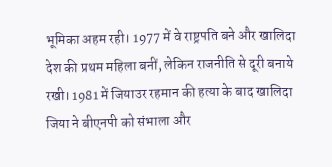भूमिका अहम रही। 1977 में वे राष्ट्रपति बने और खालिदा देश की प्रथम महिला बनीं, लेकिन राजनीति से दूरी बनाये रखी। 1981 में जियाउर रहमान की हत्या के बाद खालिदा जिया ने बीएनपी को संभाला और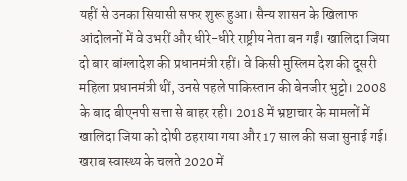यहीं से उनका सियासी सफर शुरू हुआ। सैन्य शासन के खिलाफ आंदोलनों में वे उभरीं और धीरे-धीरे राष्ट्रीय नेता बन गईं। खालिदा जिया दो बार बांग्लादेश की प्रधानमंत्री रहीं। वे किसी मुस्लिम देश की दूसरी महिला प्रधानमंत्री थीं, उनसे पहले पाकिस्तान की बेनजीर भुट्टो। 2008 के बाद बीएनपी सत्ता से बाहर रही। 2018 में भ्रष्टाचार के मामलों में खालिदा जिया को दोषी ठहराया गया और 17 साल की सजा सुनाई गई। खराब स्वास्थ्य के चलते 2020 में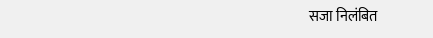सजा निलंबित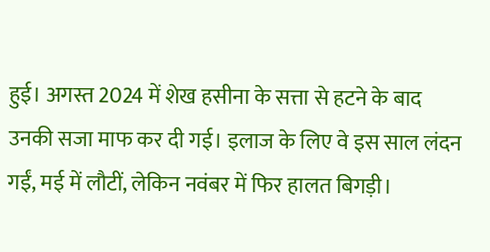हुई। अगस्त 2024 में शेख हसीना के सत्ता से हटने के बाद उनकी सजा माफ कर दी गई। इलाज के लिए वे इस साल लंदन गईं, मई में लौटीं, लेकिन नवंबर में फिर हालत बिगड़ी।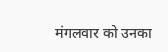मंगलवार को उनका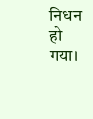निधन हो गया।